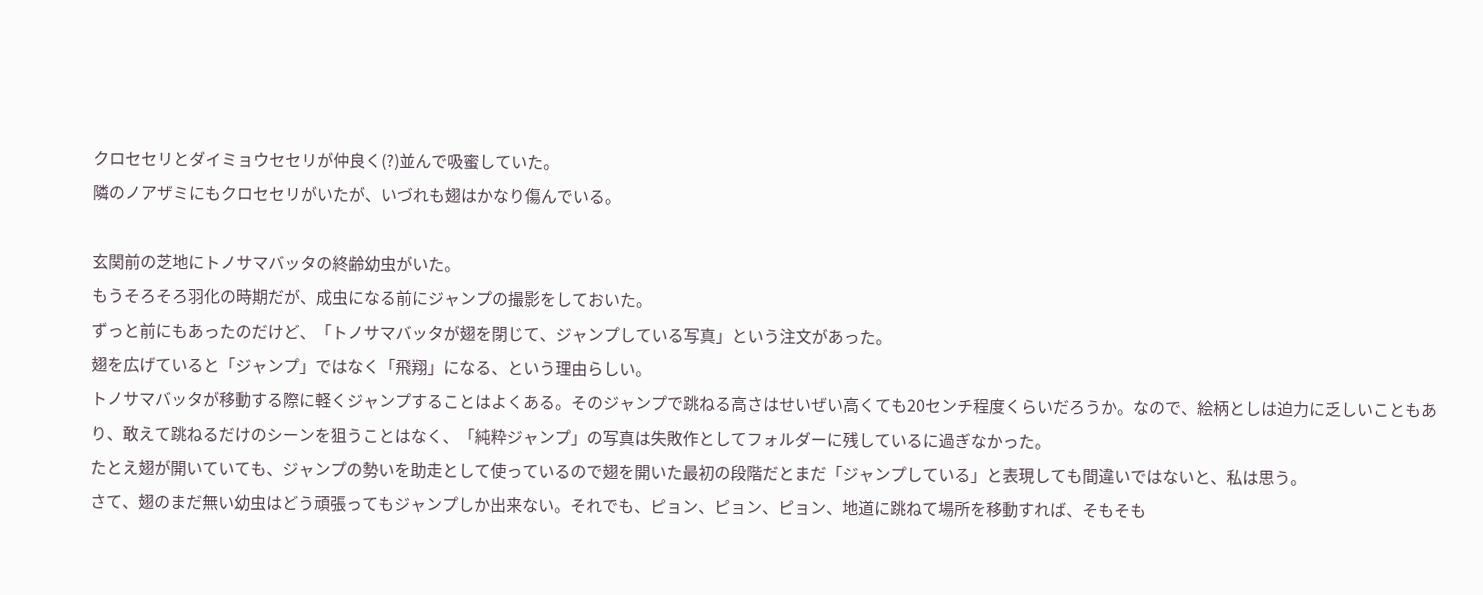クロセセリとダイミョウセセリが仲良く(?)並んで吸蜜していた。
隣のノアザミにもクロセセリがいたが、いづれも翅はかなり傷んでいる。

玄関前の芝地にトノサマバッタの終齢幼虫がいた。
もうそろそろ羽化の時期だが、成虫になる前にジャンプの撮影をしておいた。
ずっと前にもあったのだけど、「トノサマバッタが翅を閉じて、ジャンプしている写真」という注文があった。
翅を広げていると「ジャンプ」ではなく「飛翔」になる、という理由らしい。
トノサマバッタが移動する際に軽くジャンプすることはよくある。そのジャンプで跳ねる高さはせいぜい高くても20センチ程度くらいだろうか。なので、絵柄としは迫力に乏しいこともあり、敢えて跳ねるだけのシーンを狙うことはなく、「純粋ジャンプ」の写真は失敗作としてフォルダーに残しているに過ぎなかった。
たとえ翅が開いていても、ジャンプの勢いを助走として使っているので翅を開いた最初の段階だとまだ「ジャンプしている」と表現しても間違いではないと、私は思う。
さて、翅のまだ無い幼虫はどう頑張ってもジャンプしか出来ない。それでも、ピョン、ピョン、ピョン、地道に跳ねて場所を移動すれば、そもそも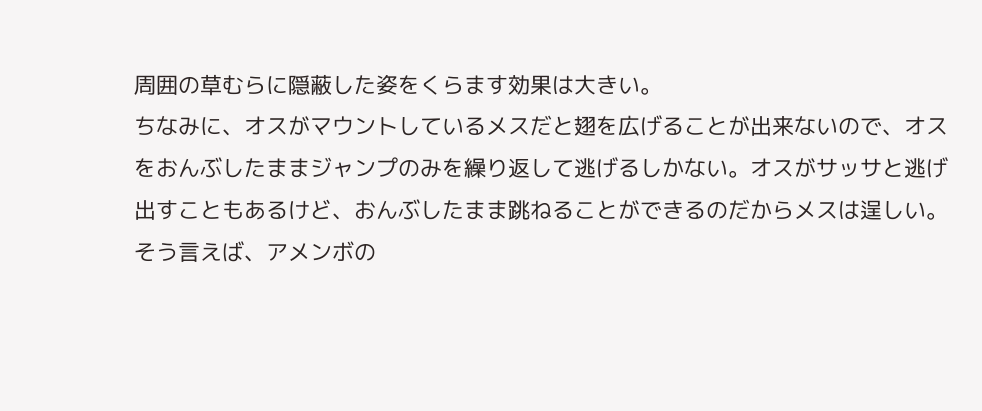周囲の草むらに隠蔽した姿をくらます効果は大きい。
ちなみに、オスがマウントしているメスだと翅を広げることが出来ないので、オスをおんぶしたままジャンプのみを繰り返して逃げるしかない。オスがサッサと逃げ出すこともあるけど、おんぶしたまま跳ねることができるのだからメスは逞しい。
そう言えば、アメンボの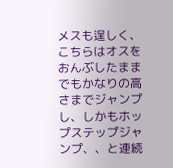メスも逞しく、こちらはオスをおんぶしたままでもかなりの高さまでジャンプし、しかもホップステップジャンプ、、と連続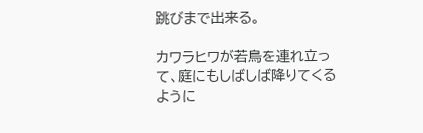跳びまで出来る。

カワラヒワが若鳥を連れ立って、庭にもしばしば降りてくるように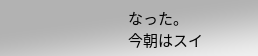なった。
今朝はスイ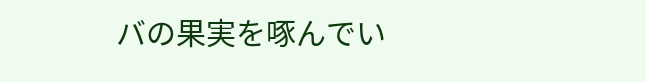バの果実を啄んでい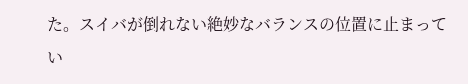た。スイバが倒れない絶妙なバランスの位置に止まってい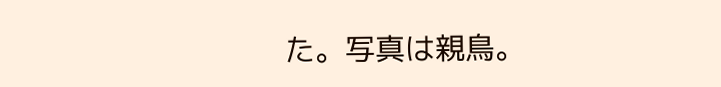た。写真は親鳥。